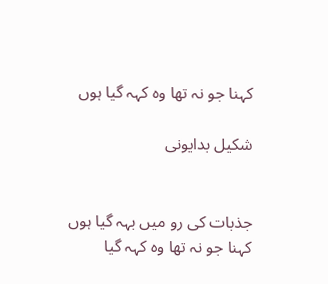کہنا جو نہ تھا وہ کہہ گیا ہوں

شکیل بدایونی


جذبات کی رو میں بہہ گیا ہوں
کہنا جو نہ تھا وہ کہہ گیا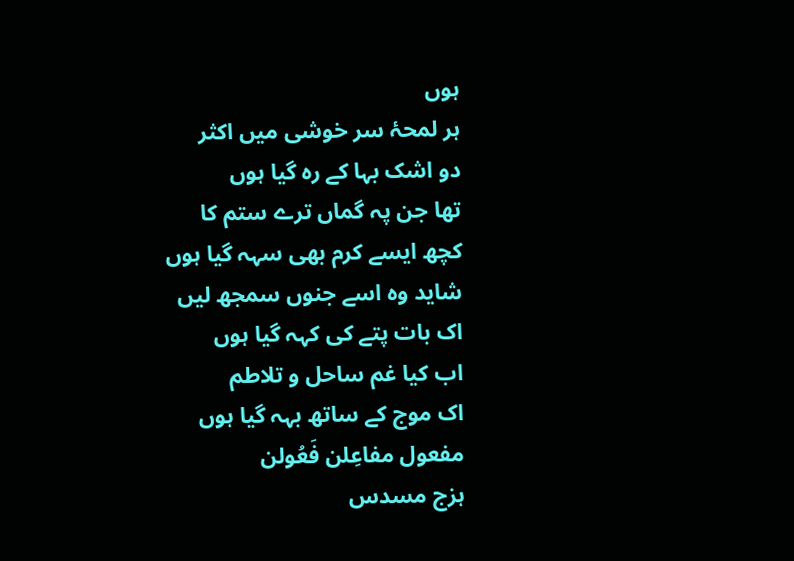ہوں
ہر لمحۂ سر خوشی میں اکثر
دو اشک بہا کے رہ گیا ہوں
تھا جن پہ گماں ترے ستم کا
کچھ ایسے کرم بھی سہہ گیا ہوں
شاید وہ اسے جنوں سمجھ لیں
اک بات پتے کی کہہ گیا ہوں
اب کیا غم ساحل و تلاطم
اک موج کے ساتھ بہہ گیا ہوں
مفعول مفاعِلن فَعُولن
ہزج مسدس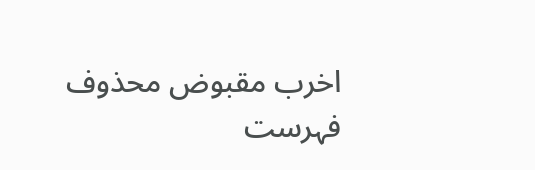اخرب مقبوض محذوف
فہرست